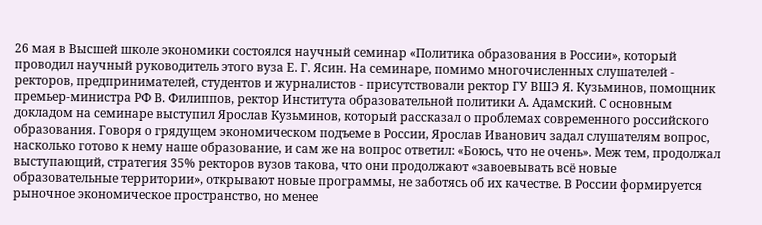26 мая в Высшей школе экономики состоялся научный семинар «Политика образования в России», который проводил научный руководитель этого вуза Е. Г. Ясин. На семинаре, помимо многочисленных слушателей - ректоров, предпринимателей, студентов и журналистов - присутствовали ректор ГУ ВШЭ Я. Кузьминов, помощник премьер-министра РФ В. Филиппов, ректор Института образовательной политики А. Адамский. С основным докладом на семинаре выступил Ярослав Кузьминов, который рассказал о проблемах современного российского образования. Говоря о грядущем экономическом подъеме в России, Ярослав Иванович задал слушателям вопрос, насколько готово к нему наше образование, и сам же на вопрос ответил: «Боюсь, что не очень». Меж тем, продолжал выступающий, стратегия 35% ректоров вузов такова, что они продолжают «завоевывать всё новые образовательные территории», открывают новые программы, не заботясь об их качестве. В России формируется рыночное экономическое пространство, но менее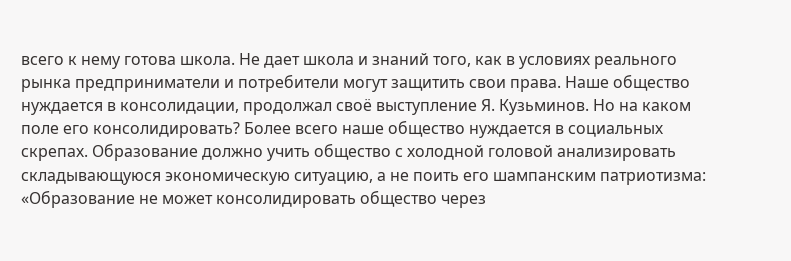всего к нему готова школа. Не дает школа и знаний того, как в условиях реального рынка предприниматели и потребители могут защитить свои права. Наше общество нуждается в консолидации, продолжал своё выступление Я. Кузьминов. Но на каком поле его консолидировать? Более всего наше общество нуждается в социальных скрепах. Образование должно учить общество с холодной головой анализировать складывающуюся экономическую ситуацию, а не поить его шампанским патриотизма: «Образование не может консолидировать общество через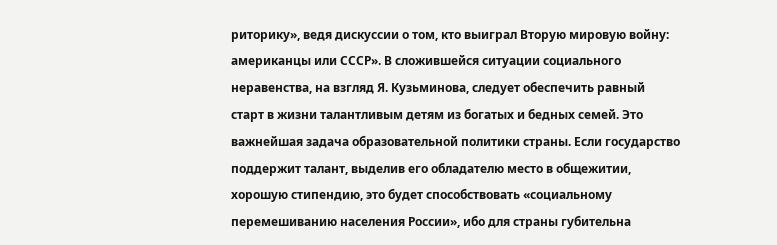риторику», ведя дискуссии о том, кто выиграл Вторую мировую войну: американцы или СССР». В сложившейся ситуации социального неравенства, на взгляд Я. Кузьминова, следует обеспечить равный старт в жизни талантливым детям из богатых и бедных семей. Это важнейшая задача образовательной политики страны. Если государство поддержит талант, выделив его обладателю место в общежитии, хорошую стипендию, это будет способствовать «социальному перемешиванию населения России», ибо для страны губительна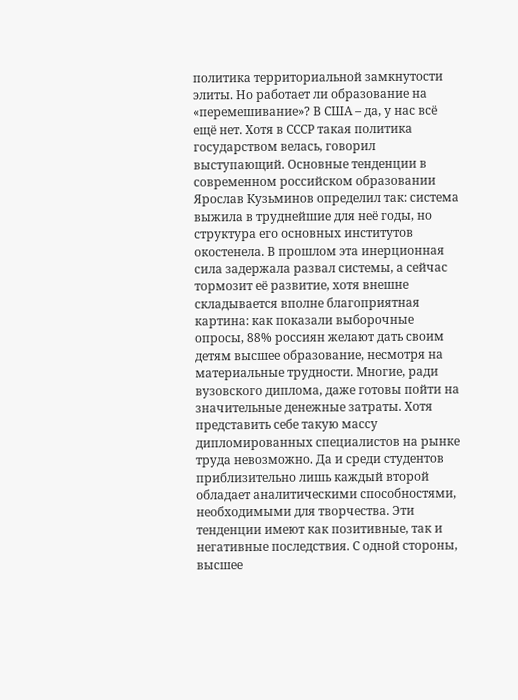политика территориальной замкнутости элиты. Но работает ли образование на «перемешивание»? В США – да, у нас всё ещё нет. Хотя в СССР такая политика государством велась, говорил выступающий. Основные тенденции в современном российском образовании Ярослав Кузьминов определил так: система выжила в труднейшие для неё годы, но структура его основных институтов окостенела. В прошлом эта инерционная сила задержала развал системы, а сейчас тормозит её развитие, хотя внешне складывается вполне благоприятная картина: как показали выборочные опросы, 88% россиян желают дать своим детям высшее образование, несмотря на материальные трудности. Многие, ради вузовского диплома, даже готовы пойти на значительные денежные затраты. Хотя представить себе такую массу дипломированных специалистов на рынке труда невозможно. Да и среди студентов приблизительно лишь каждый второй обладает аналитическими способностями, необходимыми для творчества. Эти тенденции имеют как позитивные, так и негативные последствия. С одной стороны, высшее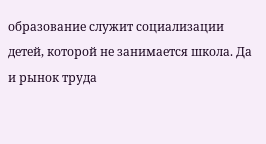образование служит социализации детей, которой не занимается школа. Да и рынок труда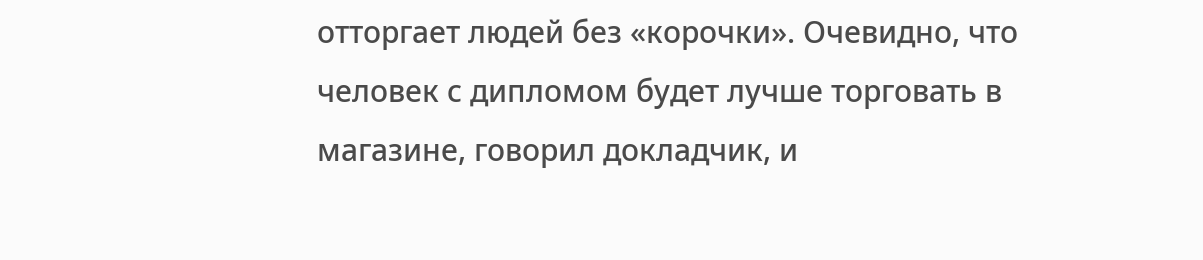отторгает людей без «корочки». Очевидно, что человек с дипломом будет лучше торговать в магазине, говорил докладчик, и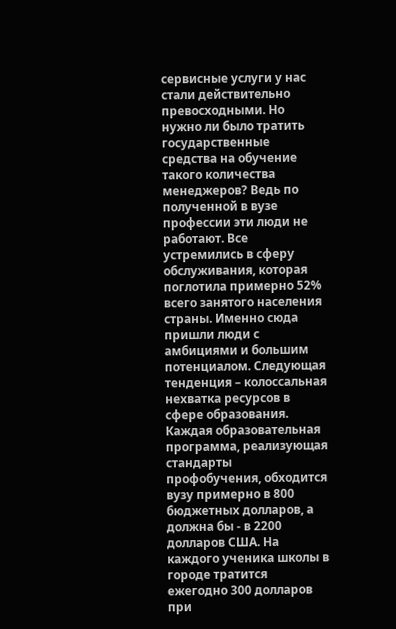сервисные услуги у нас стали действительно превосходными. Но нужно ли было тратить государственные средства на обучение такого количества менеджеров? Ведь по полученной в вузе профессии эти люди не работают. Все устремились в сферу обслуживания, которая поглотила примерно 52% всего занятого населения страны. Именно сюда пришли люди с амбициями и большим потенциалом. Следующая тенденция – колоссальная нехватка ресурсов в сфере образования. Каждая образовательная программа, реализующая стандарты профобучения, обходится вузу примерно в 800 бюджетных долларов, а должна бы - в 2200 долларов США. На каждого ученика школы в городе тратится ежегодно 300 долларов при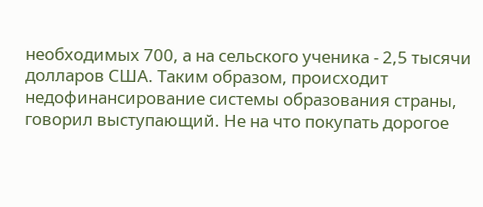необходимых 700, а на сельского ученика - 2,5 тысячи долларов США. Таким образом, происходит недофинансирование системы образования страны, говорил выступающий. Не на что покупать дорогое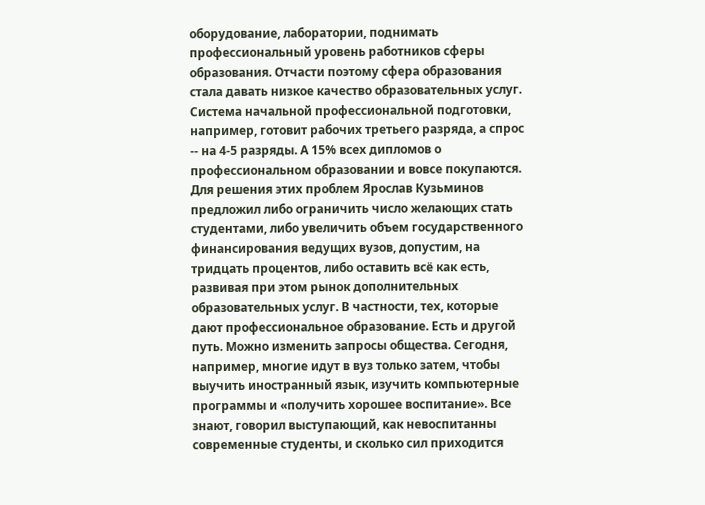оборудование, лаборатории, поднимать профессиональный уровень работников сферы образования. Отчасти поэтому сфера образования стала давать низкое качество образовательных услуг. Система начальной профессиональной подготовки, например, готовит рабочих третьего разряда, а спрос -- на 4-5 разряды. А 15% всех дипломов о профессиональном образовании и вовсе покупаются. Для решения этих проблем Ярослав Кузьминов предложил либо ограничить число желающих стать студентами, либо увеличить объем государственного финансирования ведущих вузов, допустим, на тридцать процентов, либо оставить всё как есть, развивая при этом рынок дополнительных образовательных услуг. В частности, тех, которые дают профессиональное образование. Есть и другой путь. Можно изменить запросы общества. Сегодня, например, многие идут в вуз только затем, чтобы выучить иностранный язык, изучить компьютерные программы и «получить хорошее воспитание». Все знают, говорил выступающий, как невоспитанны современные студенты, и сколько сил приходится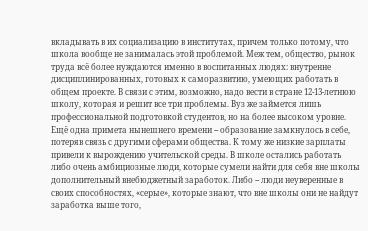вкладывать в их социализацию в институтах, причем только потому, что школа вообще не занималась этой проблемой. Меж тем, общество, рынок труда всё более нуждаются именно в воспитанных людях: внутренне дисциплинированных, готовых к саморазвитию, умеющих работать в общем проекте. В связи с этим, возможно, надо вести в стране 12-13-летнюю школу, которая и решит все три проблемы. Вуз же займется лишь профессиональной подготовкой студентов, но на более высоком уровне. Ещё одна примета нынешнего времени -- образование замкнулось в себе, потеряв связь с другими сферами общества. К тому же низкие зарплаты привели к вырождению учительской среды. В школе остались работать либо очень амбициозные люди, которые сумели найти для себя вне школы дополнительный внебюджетный заработок. Либо -- люди неуверенные в своих способностях, «серые», которые знают, что вне школы они не найдут заработка выше того,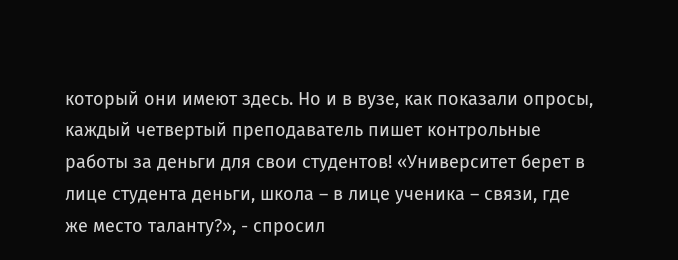который они имеют здесь. Но и в вузе, как показали опросы, каждый четвертый преподаватель пишет контрольные работы за деньги для свои студентов! «Университет берет в лице студента деньги, школа – в лице ученика – связи, где же место таланту?», - спросил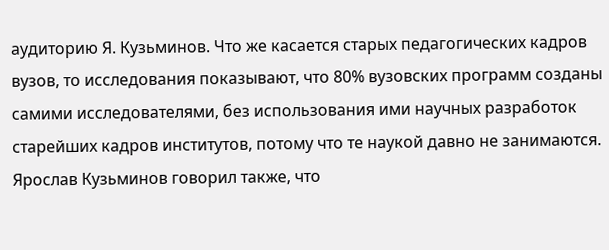аудиторию Я. Кузьминов. Что же касается старых педагогических кадров вузов, то исследования показывают, что 80% вузовских программ созданы самими исследователями, без использования ими научных разработок старейших кадров институтов, потому что те наукой давно не занимаются. Ярослав Кузьминов говорил также, что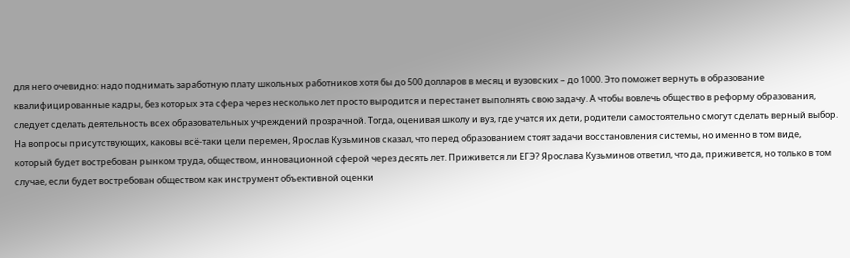для него очевидно: надо поднимать заработную плату школьных работников хотя бы до 500 долларов в месяц и вузовских – до 1000. Это поможет вернуть в образование квалифицированные кадры, без которых эта сфера через несколько лет просто выродится и перестанет выполнять свою задачу. А чтобы вовлечь общество в реформу образования, следует сделать деятельность всех образовательных учреждений прозрачной. Тогда, оценивая школу и вуз, где учатся их дети, родители самостоятельно смогут сделать верный выбор. На вопросы присутствующих, каковы всё-таки цели перемен, Ярослав Кузьминов сказал, что перед образованием стоят задачи восстановления системы, но именно в том виде, который будет востребован рынком труда, обществом, инновационной сферой через десять лет. Приживется ли ЕГЭ? Ярослава Кузьминов ответил, что да, приживется, но только в том случае, если будет востребован обществом как инструмент объективной оценки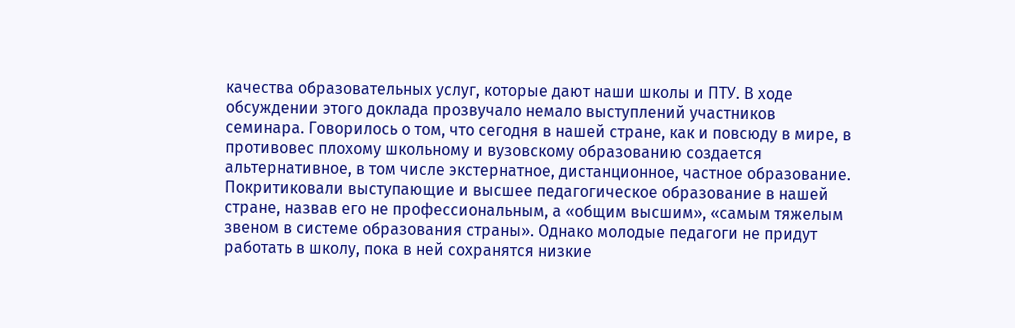качества образовательных услуг, которые дают наши школы и ПТУ. В ходе обсуждении этого доклада прозвучало немало выступлений участников семинара. Говорилось о том, что сегодня в нашей стране, как и повсюду в мире, в противовес плохому школьному и вузовскому образованию создается альтернативное, в том числе экстернатное, дистанционное, частное образование. Покритиковали выступающие и высшее педагогическое образование в нашей стране, назвав его не профессиональным, а «общим высшим», «самым тяжелым звеном в системе образования страны». Однако молодые педагоги не придут работать в школу, пока в ней сохранятся низкие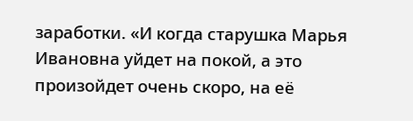заработки. «И когда старушка Марья Ивановна уйдет на покой, а это произойдет очень скоро, на её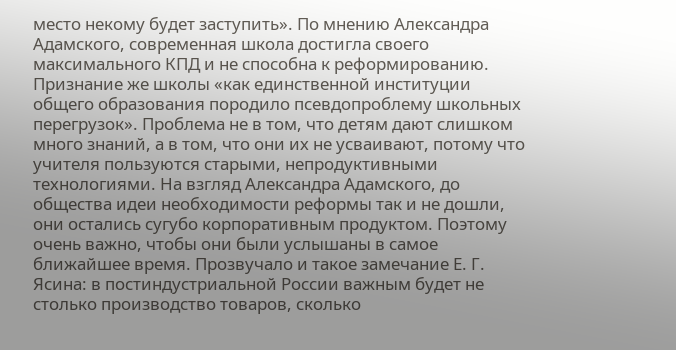место некому будет заступить». По мнению Александра Адамского, современная школа достигла своего максимального КПД и не способна к реформированию. Признание же школы «как единственной институции общего образования породило псевдопроблему школьных перегрузок». Проблема не в том, что детям дают слишком много знаний, а в том, что они их не усваивают, потому что учителя пользуются старыми, непродуктивными технологиями. На взгляд Александра Адамского, до общества идеи необходимости реформы так и не дошли, они остались сугубо корпоративным продуктом. Поэтому очень важно, чтобы они были услышаны в самое ближайшее время. Прозвучало и такое замечание Е. Г. Ясина: в постиндустриальной России важным будет не столько производство товаров, сколько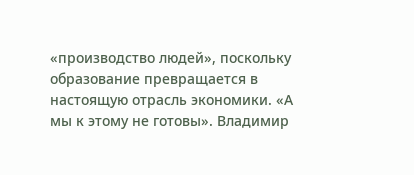«производство людей», поскольку образование превращается в настоящую отрасль экономики. «А мы к этому не готовы». Владимир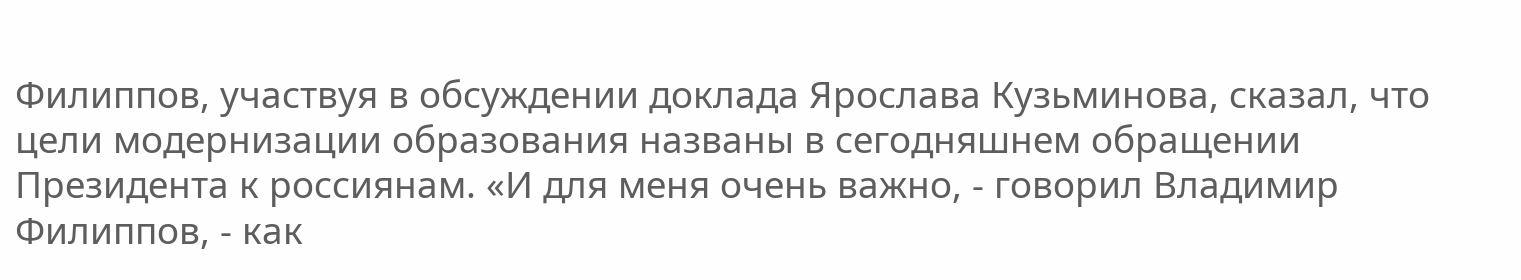Филиппов, участвуя в обсуждении доклада Ярослава Кузьминова, сказал, что цели модернизации образования названы в сегодняшнем обращении Президента к россиянам. «И для меня очень важно, - говорил Владимир Филиппов, - как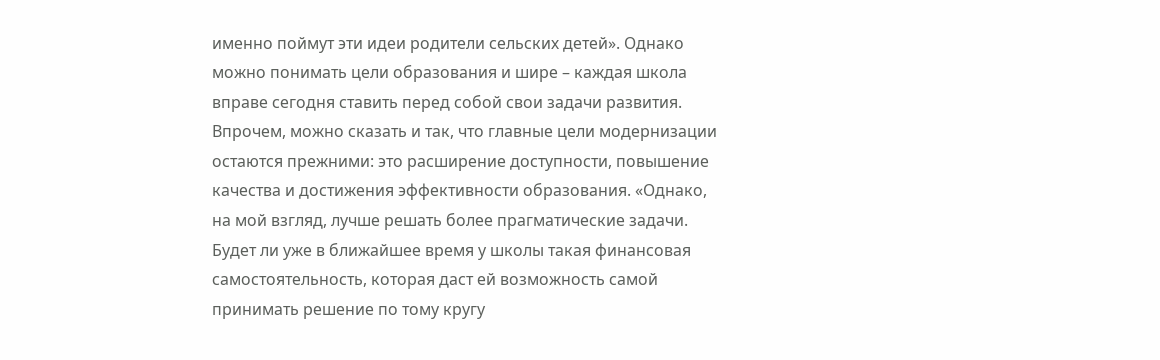именно поймут эти идеи родители сельских детей». Однако можно понимать цели образования и шире – каждая школа вправе сегодня ставить перед собой свои задачи развития. Впрочем, можно сказать и так, что главные цели модернизации остаются прежними: это расширение доступности, повышение качества и достижения эффективности образования. «Однако, на мой взгляд, лучше решать более прагматические задачи. Будет ли уже в ближайшее время у школы такая финансовая самостоятельность, которая даст ей возможность самой принимать решение по тому кругу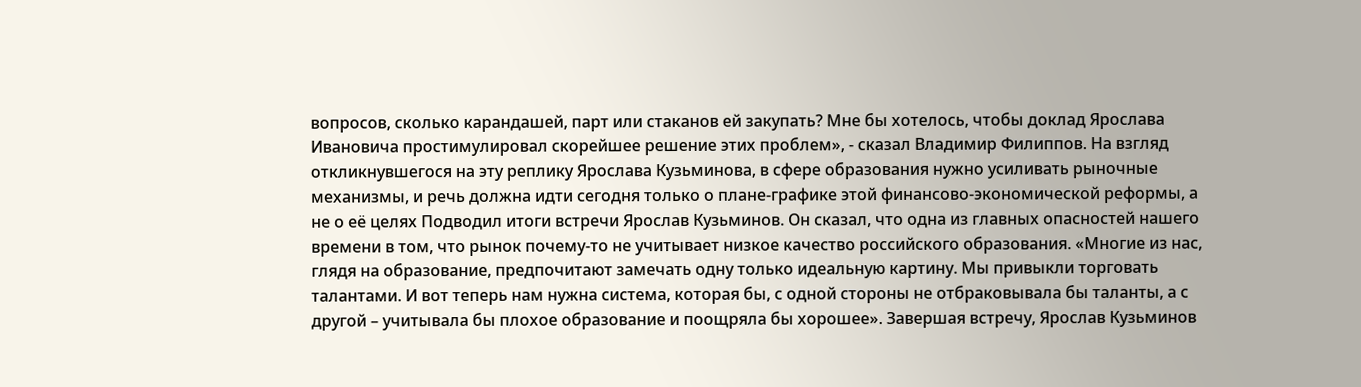вопросов, сколько карандашей, парт или стаканов ей закупать? Мне бы хотелось, чтобы доклад Ярослава Ивановича простимулировал скорейшее решение этих проблем», - сказал Владимир Филиппов. На взгляд откликнувшегося на эту реплику Ярослава Кузьминова, в сфере образования нужно усиливать рыночные механизмы, и речь должна идти сегодня только о плане-графике этой финансово-экономической реформы, а не о её целях Подводил итоги встречи Ярослав Кузьминов. Он сказал, что одна из главных опасностей нашего времени в том, что рынок почему-то не учитывает низкое качество российского образования. «Многие из нас, глядя на образование, предпочитают замечать одну только идеальную картину. Мы привыкли торговать талантами. И вот теперь нам нужна система, которая бы, с одной стороны не отбраковывала бы таланты, а с другой – учитывала бы плохое образование и поощряла бы хорошее». Завершая встречу, Ярослав Кузьминов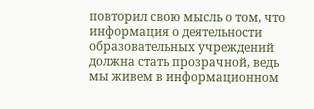повторил свою мысль о том, что информация о деятельности образовательных учреждений должна стать прозрачной, ведь мы живем в информационном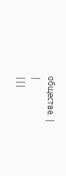обществе. |
|
|||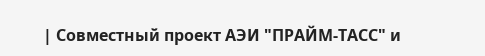| Совместный проект АЭИ "ПРАЙМ-ТАСС" и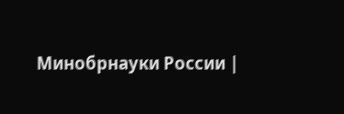Минобрнауки России |